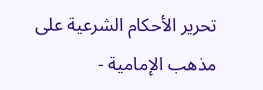تحرير الأحكام الشرعية على مذهب الإمامية -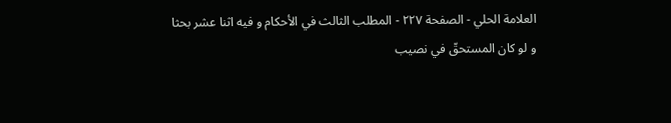العلامة الحلي - الصفحة ٢٢٧ - المطلب الثالث في الأحكام و فيه اثنا عشر بحثا
و لو كان المستحقّ في نصيب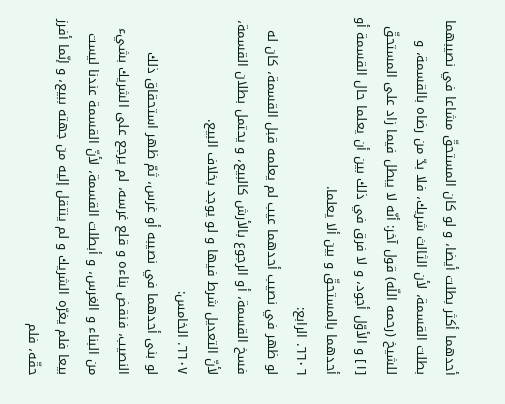أحدهما أكثر بطلت أيضا، و لو كان المستحقّ مشاعا في نصيبهما بطلت القسمة، لأن الثالث شريك، فلا بدّ من رضاه بالقسمة، و للشيخ (رحمه اللّه) قول آخر: أنّه لا يبطل فيما زاد على المستحقّ [١] و الأوّل أجود، و لا فرق في ذلك بين أن يعلما حال القسمة أو أحدهما بالمستحقّ و بين ألا يعلما.
٦٦٠٦. الرابع:
لو ظهر في نصيب أحدهما عيب لم يعلمه قبل القسمة، كان له فسخ القسمة، أو الرجوع بالأرش كالبيع، و يحتمل بطلان القسمة، لأنّ التعديل شرط فيها و لو يوجد بخلاف البيع.
٦٦٠٧. الخامس:
لو بنى أحدهما في نصيبه أو غرس، ثمّ ظهر استحقاق ذلك النصيب، فنقض بناءه و قلع غرسه، لم يرجع على الشريك بشيء من البناء و الغرس، و أبطلت القسمة، لأنّ القسمة عندنا ليست بيعا فلم يغرّه الشريك و لم ينتقل إليه من جهته ببيع، و إنّما أفرز حقّه، فلم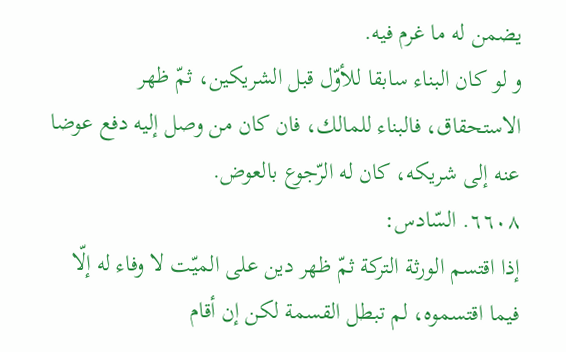يضمن له ما غرم فيه.
و لو كان البناء سابقا للأوّل قبل الشريكين، ثمّ ظهر الاستحقاق، فالبناء للمالك، فان كان من وصل إليه دفع عوضا عنه إلى شريكه، كان له الرّجوع بالعوض.
٦٦٠٨. السّادس:
إذا اقتسم الورثة التركة ثمّ ظهر دين على الميّت لا وفاء له إلّا فيما اقتسموه، لم تبطل القسمة لكن إن أقام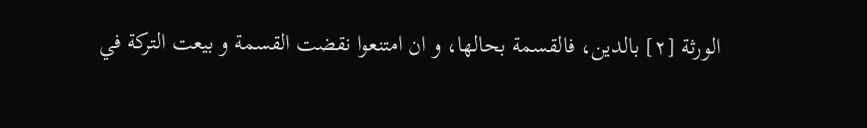الورثة [٢] بالدين، فالقسمة بحالها، و ان امتنعوا نقضت القسمة و بيعت التركة في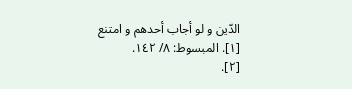الدّين و لو أجاب أحدهم و امتنع
[١]. المبسوط: ٨/ ١٤٢.
[٢].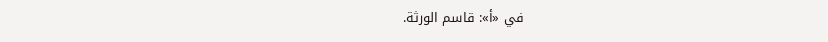في «أ»: قاسم الورثة.